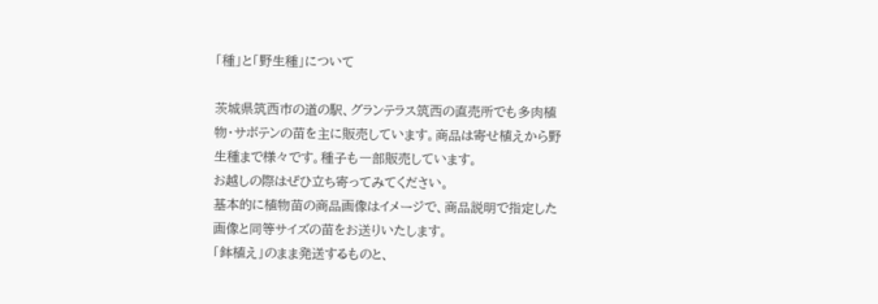「種」と「野生種」について

茨城県筑西市の道の駅、グランテラス筑西の直売所でも多肉植物・サボテンの苗を主に販売しています。商品は寄せ植えから野生種まで様々です。種子も一部販売しています。
お越しの際はぜひ立ち寄ってみてください。
基本的に植物苗の商品画像はイメージで、商品説明で指定した画像と同等サイズの苗をお送りいたします。
「鉢植え」のまま発送するものと、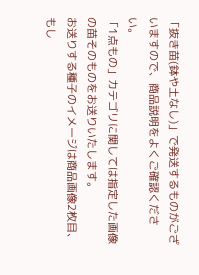「抜き苗(鉢や土なし)」で発送するものがございますので、商品説明をよくご確認ください。
「1点もの」カテゴリに関しては指定した画像の苗そのものをお送りいたします。
お送りする種子のイメージは商品画像2枚目、もし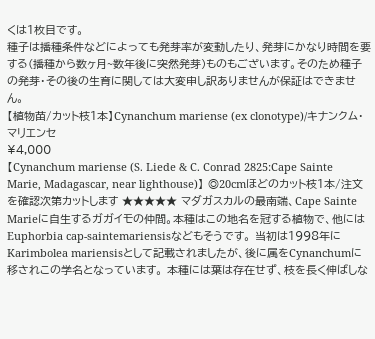くは1枚目です。
種子は播種条件などによっても発芽率が変動したり、発芽にかなり時間を要する(播種から数ヶ月~数年後に突然発芽)ものもございます。そのため種子の発芽・その後の生育に関しては大変申し訳ありませんが保証はできません。
【植物苗/カット枝1本】Cynanchum mariense (ex clonotype)/キナンクム・マリエンセ
¥4,000
【Cynanchum mariense (S. Liede & C. Conrad 2825:Cape Sainte Marie, Madagascar, near lighthouse)】 ◎20cmほどのカット枝1本/注文を確認次第カットします ★★★★★ マダガスカルの最南端、Cape Sainte Marieに自生するガガイモの仲間。本種はこの地名を冠する植物で、他にはEuphorbia cap-saintemariensisなどもそうです。 当初は1998年にKarimbolea mariensisとして記載されましたが、後に属をCynanchumに移されこの学名となっています。 本種には葉は存在せず、枝を長く伸ばしな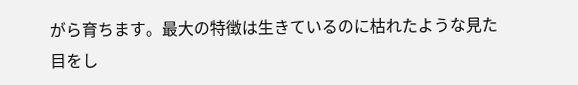がら育ちます。最大の特徴は生きているのに枯れたような見た目をし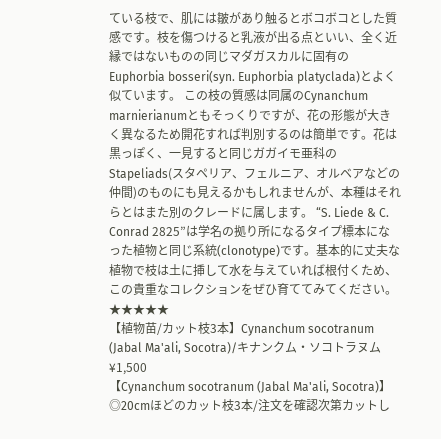ている枝で、肌には皺があり触るとボコボコとした質感です。枝を傷つけると乳液が出る点といい、全く近縁ではないものの同じマダガスカルに固有のEuphorbia bosseri(syn. Euphorbia platyclada)とよく似ています。 この枝の質感は同属のCynanchum marnierianumともそっくりですが、花の形態が大きく異なるため開花すれば判別するのは簡単です。花は黒っぽく、一見すると同じガガイモ亜科のStapeliads(スタペリア、フェルニア、オルベアなどの仲間)のものにも見えるかもしれませんが、本種はそれらとはまた別のクレードに属します。 “S. Liede & C. Conrad 2825”は学名の拠り所になるタイプ標本になった植物と同じ系統(clonotype)です。基本的に丈夫な植物で枝は土に挿して水を与えていれば根付くため、この貴重なコレクションをぜひ育ててみてください。 ★★★★★
【植物苗/カット枝3本】Cynanchum socotranum (Jabal Ma'ali, Socotra)/キナンクム・ソコトラヌム
¥1,500
【Cynanchum socotranum (Jabal Ma'ali, Socotra)】 ◎20cmほどのカット枝3本/注文を確認次第カットし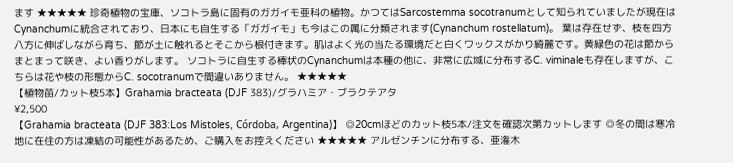ます ★★★★★ 珍奇植物の宝庫、ソコトラ島に固有のガガイモ亜科の植物。かつてはSarcostemma socotranumとして知られていましたが現在はCynanchumに統合されており、日本にも自生する「ガガイモ」も今はこの属に分類されます(Cynanchum rostellatum)。 葉は存在せず、枝を四方八方に伸ばしながら育ち、節が土に触れるとそこから根付きます。肌はよく光の当たる環境だと白くワックスがかり綺麗です。黄緑色の花は節からまとまって咲き、よい香りがします。 ソコトラに自生する棒状のCynanchumは本種の他に、非常に広域に分布するC. viminaleも存在しますが、こちらは花や枝の形態からC. socotranumで間違いありません。 ★★★★★
【植物苗/カット枝5本】Grahamia bracteata (DJF 383)/グラハミア・ブラクテアタ
¥2,500
【Grahamia bracteata (DJF 383:Los Mistoles, Córdoba, Argentina)】 ◎20cmほどのカット枝5本/注文を確認次第カットします ◎冬の間は寒冷地に在住の方は凍結の可能性があるため、ご購入をお控えください ★★★★★ アルゼンチンに分布する、亜潅木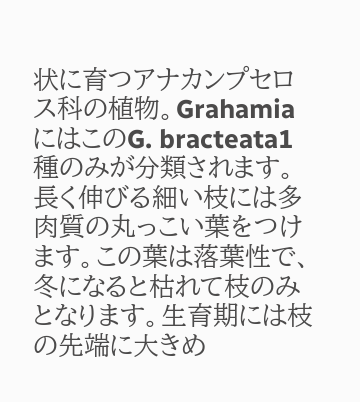状に育つアナカンプセロス科の植物。GrahamiaにはこのG. bracteata1種のみが分類されます。 長く伸びる細い枝には多肉質の丸っこい葉をつけます。この葉は落葉性で、冬になると枯れて枝のみとなります。生育期には枝の先端に大きめ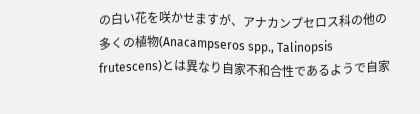の白い花を咲かせますが、アナカンプセロス科の他の多くの植物(Anacampseros spp., Talinopsis frutescens)とは異なり自家不和合性であるようで自家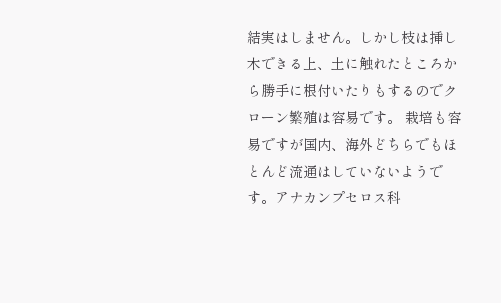結実はしません。しかし枝は挿し木できる上、土に触れたところから勝手に根付いたりもするのでクローン繁殖は容易です。 栽培も容易ですが国内、海外どちらでもほとんど流通はしていないようです。アナカンプセロス科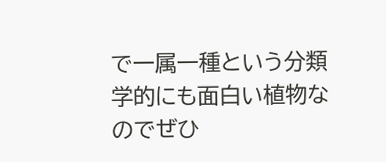で一属一種という分類学的にも面白い植物なのでぜひ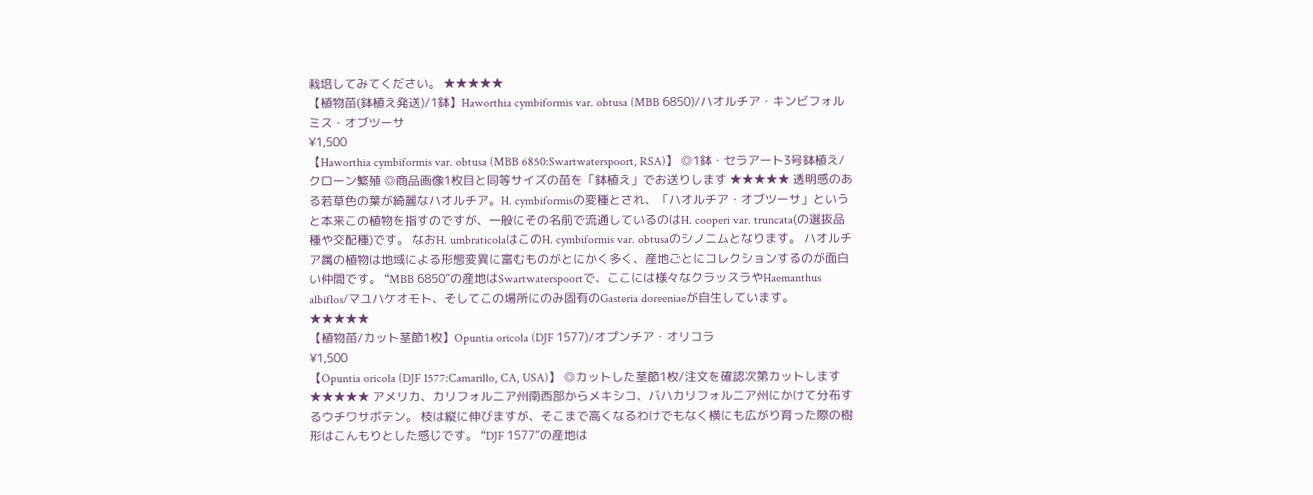栽培してみてください。 ★★★★★
【植物苗(鉢植え発送)/1鉢】Haworthia cymbiformis var. obtusa (MBB 6850)/ハオルチア・キンビフォルミス・オブツーサ
¥1,500
【Haworthia cymbiformis var. obtusa (MBB 6850:Swartwaterspoort, RSA)】 ◎1鉢・セラアート3号鉢植え/クローン繁殖 ◎商品画像1枚目と同等サイズの苗を「鉢植え」でお送りします ★★★★★ 透明感のある若草色の葉が綺麗なハオルチア。H. cymbiformisの変種とされ、「ハオルチア・オブツーサ」というと本来この植物を指すのですが、一般にその名前で流通しているのはH. cooperi var. truncata(の選抜品種や交配種)です。 なおH. umbraticolaはこのH. cymbiformis var. obtusaのシノニムとなります。 ハオルチア属の植物は地域による形態変異に富むものがとにかく多く、産地ごとにコレクションするのが面白い仲間です。 “MBB 6850”の産地はSwartwaterspoortで、ここには様々なクラッスラやHaemanthus albiflos/マユハケオモト、そしてこの場所にのみ固有のGasteria doreeniaeが自生しています。 ★★★★★
【植物苗/カット茎節1枚】Opuntia oricola (DJF 1577)/オプンチア・オリコラ
¥1,500
【Opuntia oricola (DJF 1577:Camarillo, CA, USA)】 ◎カットした茎節1枚/注文を確認次第カットします ★★★★★ アメリカ、カリフォルニア州南西部からメキシコ、バハカリフォルニア州にかけて分布するウチワサボテン。 枝は縦に伸びますが、そこまで高くなるわけでもなく横にも広がり育った際の樹形はこんもりとした感じです。 “DJF 1577”の産地は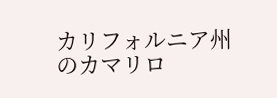カリフォルニア州のカマリロ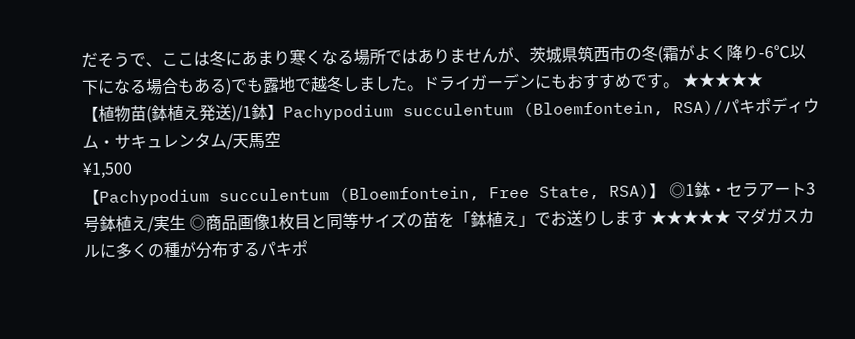だそうで、ここは冬にあまり寒くなる場所ではありませんが、茨城県筑西市の冬(霜がよく降り-6℃以下になる場合もある)でも露地で越冬しました。ドライガーデンにもおすすめです。 ★★★★★
【植物苗(鉢植え発送)/1鉢】Pachypodium succulentum (Bloemfontein, RSA)/パキポディウム・サキュレンタム/天馬空
¥1,500
【Pachypodium succulentum (Bloemfontein, Free State, RSA)】 ◎1鉢・セラアート3号鉢植え/実生 ◎商品画像1枚目と同等サイズの苗を「鉢植え」でお送りします ★★★★★ マダガスカルに多くの種が分布するパキポ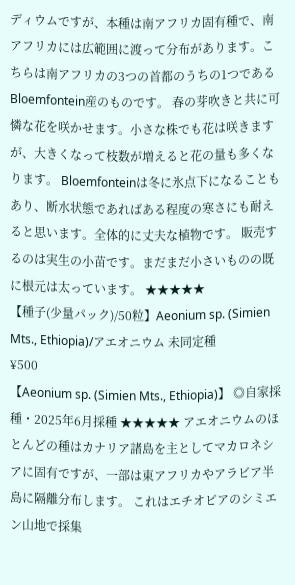ディウムですが、本種は南アフリカ固有種で、南アフリカには広範囲に渡って分布があります。こちらは南アフリカの3つの首都のうちの1つであるBloemfontein産のものです。 春の芽吹きと共に可憐な花を咲かせます。小さな株でも花は咲きますが、大きくなって枝数が増えると花の量も多くなります。 Bloemfonteinは冬に氷点下になることもあり、断水状態であればある程度の寒さにも耐えると思います。全体的に丈夫な植物です。 販売するのは実生の小苗です。まだまだ小さいものの既に根元は太っています。 ★★★★★
【種子(少量パック)/50粒】Aeonium sp. (Simien Mts., Ethiopia)/アエオニウム 未同定種
¥500
【Aeonium sp. (Simien Mts., Ethiopia)】 ◎自家採種・2025年6月採種 ★★★★★ アエオニウムのほとんどの種はカナリア諸島を主としてマカロネシアに固有ですが、一部は東アフリカやアラビア半島に隔離分布します。 これはエチオピアのシミエン山地で採集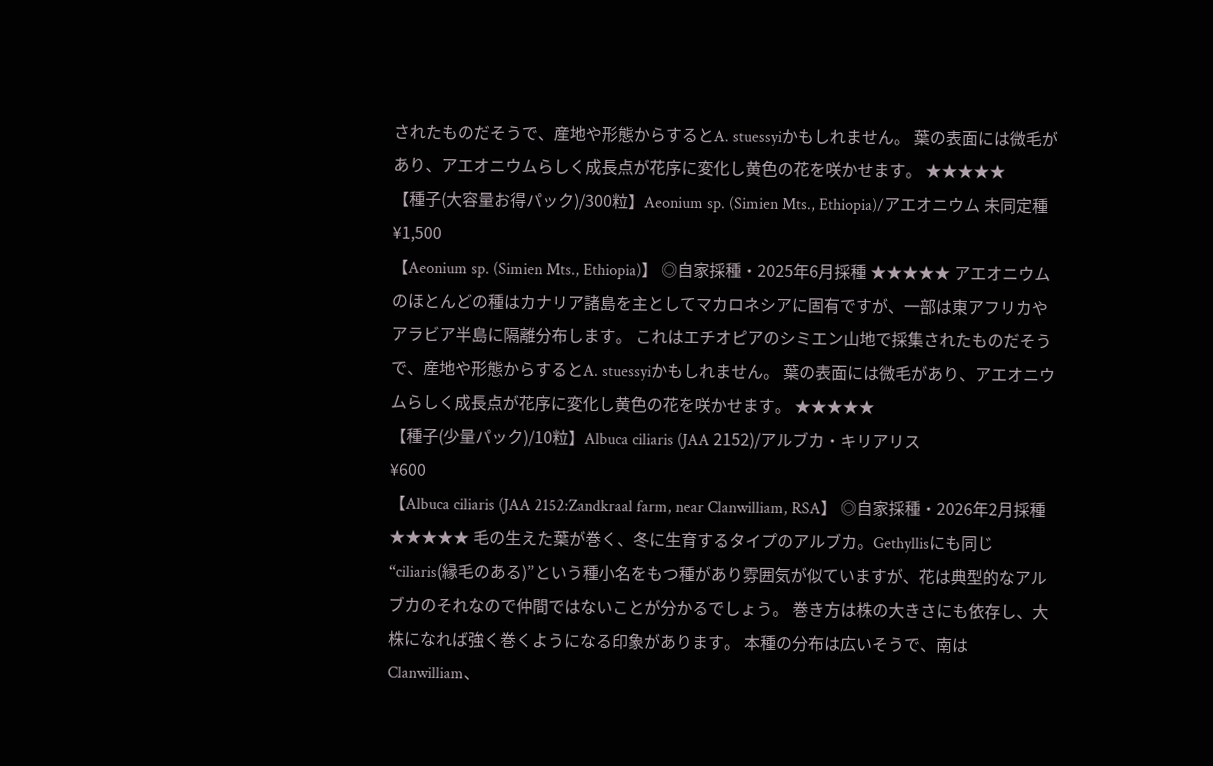されたものだそうで、産地や形態からするとA. stuessyiかもしれません。 葉の表面には微毛があり、アエオニウムらしく成長点が花序に変化し黄色の花を咲かせます。 ★★★★★
【種子(大容量お得パック)/300粒】Aeonium sp. (Simien Mts., Ethiopia)/アエオニウム 未同定種
¥1,500
【Aeonium sp. (Simien Mts., Ethiopia)】 ◎自家採種・2025年6月採種 ★★★★★ アエオニウムのほとんどの種はカナリア諸島を主としてマカロネシアに固有ですが、一部は東アフリカやアラビア半島に隔離分布します。 これはエチオピアのシミエン山地で採集されたものだそうで、産地や形態からするとA. stuessyiかもしれません。 葉の表面には微毛があり、アエオニウムらしく成長点が花序に変化し黄色の花を咲かせます。 ★★★★★
【種子(少量パック)/10粒】Albuca ciliaris (JAA 2152)/アルブカ・キリアリス
¥600
【Albuca ciliaris (JAA 2152:Zandkraal farm, near Clanwilliam, RSA】 ◎自家採種・2026年2月採種 ★★★★★ 毛の生えた葉が巻く、冬に生育するタイプのアルブカ。Gethyllisにも同じ“ciliaris(縁毛のある)”という種小名をもつ種があり雰囲気が似ていますが、花は典型的なアルブカのそれなので仲間ではないことが分かるでしょう。 巻き方は株の大きさにも依存し、大株になれば強く巻くようになる印象があります。 本種の分布は広いそうで、南はClanwilliam、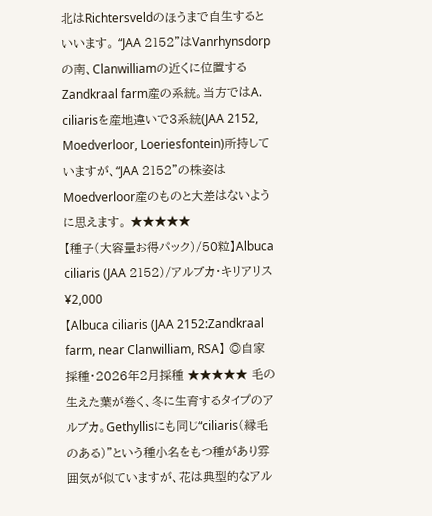北はRichtersveldのほうまで自生するといいます。 “JAA 2152”はVanrhynsdorpの南、Clanwilliamの近くに位置するZandkraal farm産の系統。当方ではA. ciliarisを産地違いで3系統(JAA 2152, Moedverloor, Loeriesfontein)所持していますが、“JAA 2152”の株姿はMoedverloor産のものと大差はないように思えます。 ★★★★★
【種子(大容量お得パック)/50粒】Albuca ciliaris (JAA 2152)/アルブカ・キリアリス
¥2,000
【Albuca ciliaris (JAA 2152:Zandkraal farm, near Clanwilliam, RSA】 ◎自家採種・2026年2月採種 ★★★★★ 毛の生えた葉が巻く、冬に生育するタイプのアルブカ。Gethyllisにも同じ“ciliaris(縁毛のある)”という種小名をもつ種があり雰囲気が似ていますが、花は典型的なアル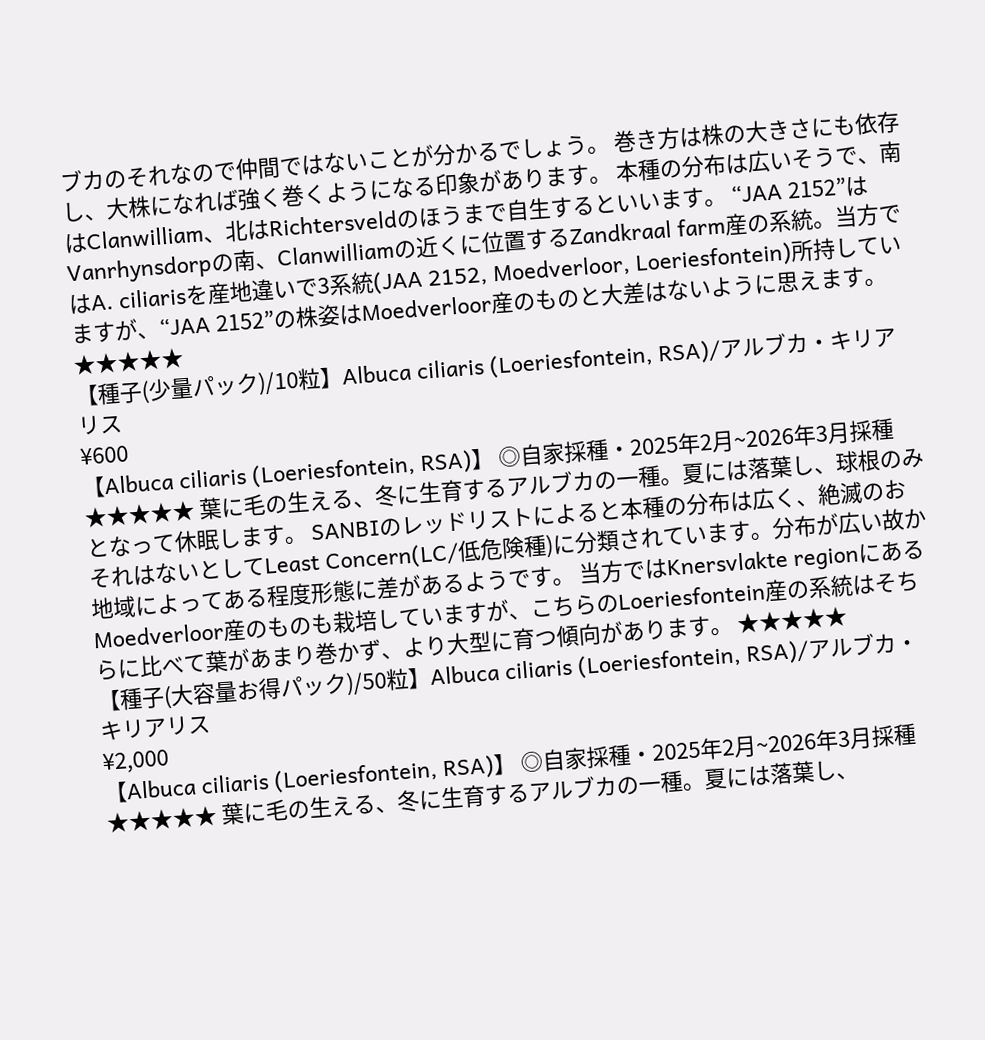ブカのそれなので仲間ではないことが分かるでしょう。 巻き方は株の大きさにも依存し、大株になれば強く巻くようになる印象があります。 本種の分布は広いそうで、南はClanwilliam、北はRichtersveldのほうまで自生するといいます。 “JAA 2152”はVanrhynsdorpの南、Clanwilliamの近くに位置するZandkraal farm産の系統。当方ではA. ciliarisを産地違いで3系統(JAA 2152, Moedverloor, Loeriesfontein)所持していますが、“JAA 2152”の株姿はMoedverloor産のものと大差はないように思えます。 ★★★★★
【種子(少量パック)/10粒】Albuca ciliaris (Loeriesfontein, RSA)/アルブカ・キリアリス
¥600
【Albuca ciliaris (Loeriesfontein, RSA)】 ◎自家採種・2025年2月~2026年3月採種 ★★★★★ 葉に毛の生える、冬に生育するアルブカの一種。夏には落葉し、球根のみとなって休眠します。 SANBIのレッドリストによると本種の分布は広く、絶滅のおそれはないとしてLeast Concern(LC/低危険種)に分類されています。分布が広い故か地域によってある程度形態に差があるようです。 当方ではKnersvlakte regionにあるMoedverloor産のものも栽培していますが、こちらのLoeriesfontein産の系統はそちらに比べて葉があまり巻かず、より大型に育つ傾向があります。 ★★★★★
【種子(大容量お得パック)/50粒】Albuca ciliaris (Loeriesfontein, RSA)/アルブカ・キリアリス
¥2,000
【Albuca ciliaris (Loeriesfontein, RSA)】 ◎自家採種・2025年2月~2026年3月採種 ★★★★★ 葉に毛の生える、冬に生育するアルブカの一種。夏には落葉し、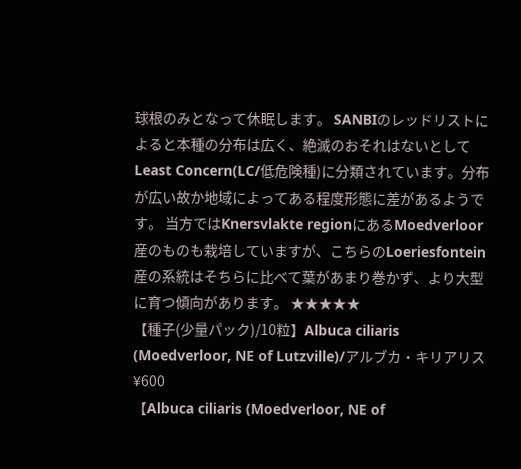球根のみとなって休眠します。 SANBIのレッドリストによると本種の分布は広く、絶滅のおそれはないとしてLeast Concern(LC/低危険種)に分類されています。分布が広い故か地域によってある程度形態に差があるようです。 当方ではKnersvlakte regionにあるMoedverloor産のものも栽培していますが、こちらのLoeriesfontein産の系統はそちらに比べて葉があまり巻かず、より大型に育つ傾向があります。 ★★★★★
【種子(少量パック)/10粒】Albuca ciliaris (Moedverloor, NE of Lutzville)/アルブカ・キリアリス
¥600
【Albuca ciliaris (Moedverloor, NE of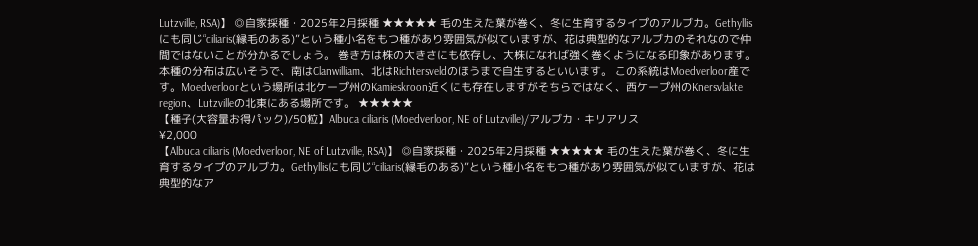Lutzville, RSA)】 ◎自家採種・2025年2月採種 ★★★★★ 毛の生えた葉が巻く、冬に生育するタイプのアルブカ。Gethyllisにも同じ“ciliaris(縁毛のある)”という種小名をもつ種があり雰囲気が似ていますが、花は典型的なアルブカのそれなので仲間ではないことが分かるでしょう。 巻き方は株の大きさにも依存し、大株になれば強く巻くようになる印象があります。 本種の分布は広いそうで、南はClanwilliam、北はRichtersveldのほうまで自生するといいます。 この系統はMoedverloor産です。Moedverloorという場所は北ケープ州のKamieskroon近くにも存在しますがそちらではなく、西ケープ州のKnersvlakte region、Lutzvilleの北東にある場所です。 ★★★★★
【種子(大容量お得パック)/50粒】Albuca ciliaris (Moedverloor, NE of Lutzville)/アルブカ・キリアリス
¥2,000
【Albuca ciliaris (Moedverloor, NE of Lutzville, RSA)】 ◎自家採種・2025年2月採種 ★★★★★ 毛の生えた葉が巻く、冬に生育するタイプのアルブカ。Gethyllisにも同じ“ciliaris(縁毛のある)”という種小名をもつ種があり雰囲気が似ていますが、花は典型的なア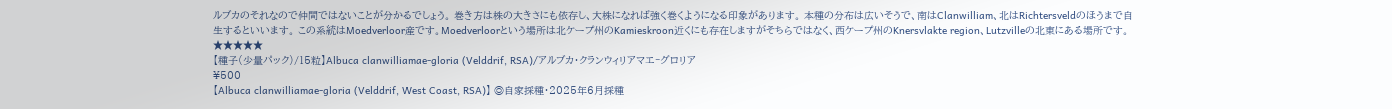ルブカのそれなので仲間ではないことが分かるでしょう。 巻き方は株の大きさにも依存し、大株になれば強く巻くようになる印象があります。 本種の分布は広いそうで、南はClanwilliam、北はRichtersveldのほうまで自生するといいます。 この系統はMoedverloor産です。Moedverloorという場所は北ケープ州のKamieskroon近くにも存在しますがそちらではなく、西ケープ州のKnersvlakte region、Lutzvilleの北東にある場所です。 ★★★★★
【種子(少量パック)/15粒】Albuca clanwilliamae-gloria (Velddrif, RSA)/アルブカ・クランウィリアマエ‐グロリア
¥500
【Albuca clanwilliamae-gloria (Velddrif, West Coast, RSA)】 ◎自家採種・2025年6月採種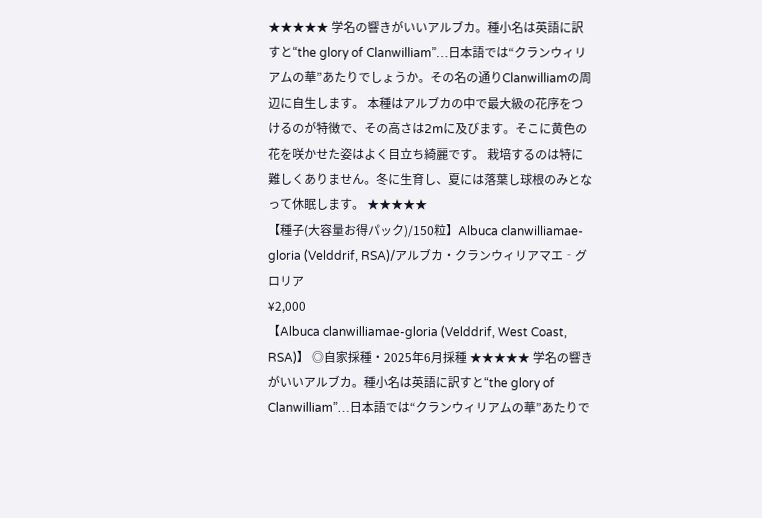★★★★★ 学名の響きがいいアルブカ。種小名は英語に訳すと“the glory of Clanwilliam”…日本語では“クランウィリアムの華”あたりでしょうか。その名の通りClanwilliamの周辺に自生します。 本種はアルブカの中で最大級の花序をつけるのが特徴で、その高さは2mに及びます。そこに黄色の花を咲かせた姿はよく目立ち綺麗です。 栽培するのは特に難しくありません。冬に生育し、夏には落葉し球根のみとなって休眠します。 ★★★★★
【種子(大容量お得パック)/150粒】Albuca clanwilliamae-gloria (Velddrif, RSA)/アルブカ・クランウィリアマエ‐グロリア
¥2,000
【Albuca clanwilliamae-gloria (Velddrif, West Coast, RSA)】 ◎自家採種・2025年6月採種 ★★★★★ 学名の響きがいいアルブカ。種小名は英語に訳すと“the glory of Clanwilliam”…日本語では“クランウィリアムの華”あたりで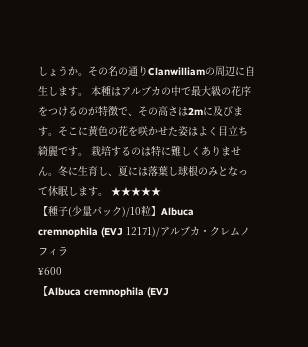しょうか。その名の通りClanwilliamの周辺に自生します。 本種はアルブカの中で最大級の花序をつけるのが特徴で、その高さは2mに及びます。そこに黄色の花を咲かせた姿はよく目立ち綺麗です。 栽培するのは特に難しくありません。冬に生育し、夏には落葉し球根のみとなって休眠します。 ★★★★★
【種子(少量パック)/10粒】Albuca cremnophila (EVJ 12171)/アルブカ・クレムノフィラ
¥600
【Albuca cremnophila (EVJ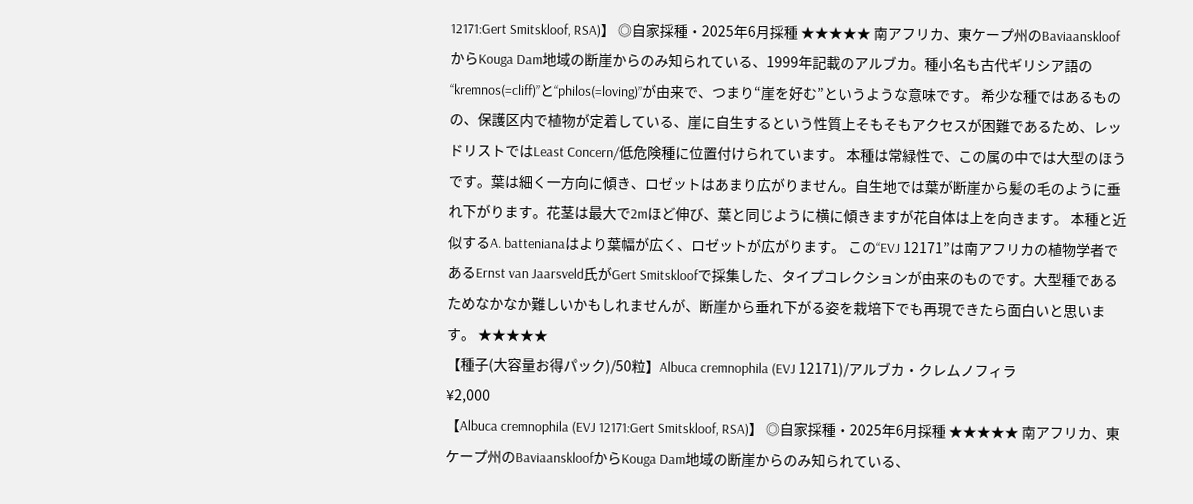12171:Gert Smitskloof, RSA)】 ◎自家採種・2025年6月採種 ★★★★★ 南アフリカ、東ケープ州のBaviaanskloofからKouga Dam地域の断崖からのみ知られている、1999年記載のアルブカ。種小名も古代ギリシア語の“kremnos(=cliff)”と“philos(=loving)”が由来で、つまり“崖を好む”というような意味です。 希少な種ではあるものの、保護区内で植物が定着している、崖に自生するという性質上そもそもアクセスが困難であるため、レッドリストではLeast Concern/低危険種に位置付けられています。 本種は常緑性で、この属の中では大型のほうです。葉は細く一方向に傾き、ロゼットはあまり広がりません。自生地では葉が断崖から髪の毛のように垂れ下がります。花茎は最大で2mほど伸び、葉と同じように横に傾きますが花自体は上を向きます。 本種と近似するA. battenianaはより葉幅が広く、ロゼットが広がります。 この“EVJ 12171”は南アフリカの植物学者であるErnst van Jaarsveld氏がGert Smitskloofで採集した、タイプコレクションが由来のものです。大型種であるためなかなか難しいかもしれませんが、断崖から垂れ下がる姿を栽培下でも再現できたら面白いと思います。 ★★★★★
【種子(大容量お得パック)/50粒】Albuca cremnophila (EVJ 12171)/アルブカ・クレムノフィラ
¥2,000
【Albuca cremnophila (EVJ 12171:Gert Smitskloof, RSA)】 ◎自家採種・2025年6月採種 ★★★★★ 南アフリカ、東ケープ州のBaviaanskloofからKouga Dam地域の断崖からのみ知られている、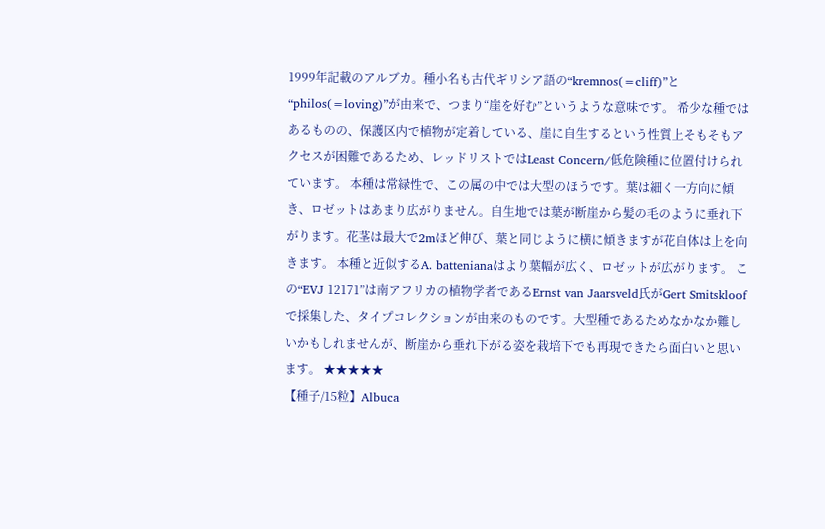1999年記載のアルブカ。種小名も古代ギリシア語の“kremnos(=cliff)”と“philos(=loving)”が由来で、つまり“崖を好む”というような意味です。 希少な種ではあるものの、保護区内で植物が定着している、崖に自生するという性質上そもそもアクセスが困難であるため、レッドリストではLeast Concern/低危険種に位置付けられています。 本種は常緑性で、この属の中では大型のほうです。葉は細く一方向に傾き、ロゼットはあまり広がりません。自生地では葉が断崖から髪の毛のように垂れ下がります。花茎は最大で2mほど伸び、葉と同じように横に傾きますが花自体は上を向きます。 本種と近似するA. battenianaはより葉幅が広く、ロゼットが広がります。 この“EVJ 12171”は南アフリカの植物学者であるErnst van Jaarsveld氏がGert Smitskloofで採集した、タイプコレクションが由来のものです。大型種であるためなかなか難しいかもしれませんが、断崖から垂れ下がる姿を栽培下でも再現できたら面白いと思います。 ★★★★★
【種子/15粒】Albuca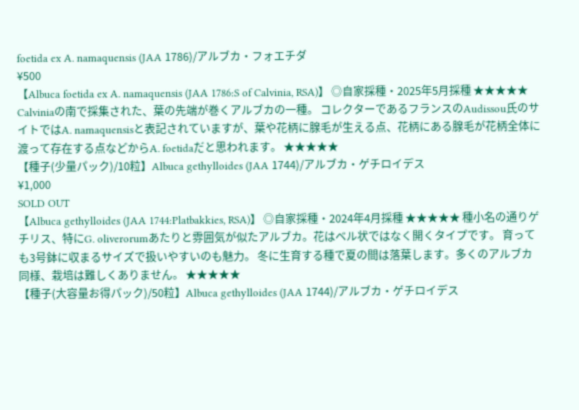foetida ex A. namaquensis (JAA 1786)/アルブカ・フォエチダ
¥500
【Albuca foetida ex A. namaquensis (JAA 1786:S of Calvinia, RSA)】 ◎自家採種・2025年5月採種 ★★★★★ Calviniaの南で採集された、葉の先端が巻くアルブカの一種。 コレクターであるフランスのAudissou氏のサイトではA. namaquensisと表記されていますが、葉や花柄に腺毛が生える点、花柄にある腺毛が花柄全体に渡って存在する点などからA. foetidaだと思われます。 ★★★★★
【種子(少量パック)/10粒】Albuca gethylloides (JAA 1744)/アルブカ・ゲチロイデス
¥1,000
SOLD OUT
【Albuca gethylloides (JAA 1744:Platbakkies, RSA)】 ◎自家採種・2024年4月採種 ★★★★★ 種小名の通りゲチリス、特にG. oliverorumあたりと雰囲気が似たアルブカ。花はベル状ではなく開くタイプです。 育っても3号鉢に収まるサイズで扱いやすいのも魅力。 冬に生育する種で夏の間は落葉します。多くのアルブカ同様、栽培は難しくありません。 ★★★★★
【種子(大容量お得パック)/50粒】Albuca gethylloides (JAA 1744)/アルブカ・ゲチロイデス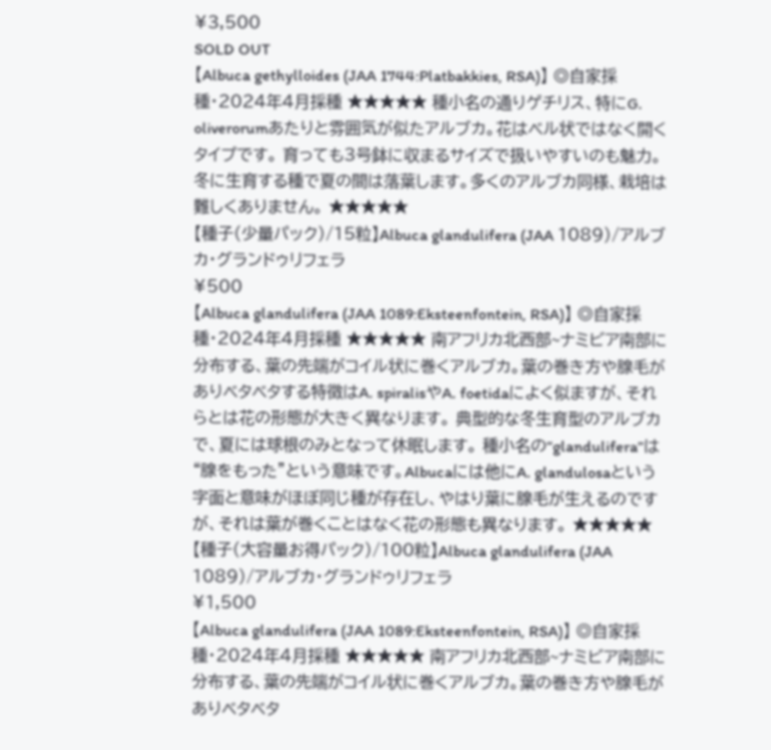¥3,500
SOLD OUT
【Albuca gethylloides (JAA 1744:Platbakkies, RSA)】 ◎自家採種・2024年4月採種 ★★★★★ 種小名の通りゲチリス、特にG. oliverorumあたりと雰囲気が似たアルブカ。花はベル状ではなく開くタイプです。 育っても3号鉢に収まるサイズで扱いやすいのも魅力。 冬に生育する種で夏の間は落葉します。多くのアルブカ同様、栽培は難しくありません。 ★★★★★
【種子(少量パック)/15粒】Albuca glandulifera (JAA 1089)/アルブカ・グランドゥリフェラ
¥500
【Albuca glandulifera (JAA 1089:Eksteenfontein, RSA)】 ◎自家採種・2024年4月採種 ★★★★★ 南アフリカ北西部~ナミビア南部に分布する、葉の先端がコイル状に巻くアルブカ。葉の巻き方や腺毛がありベタベタする特徴はA. spiralisやA. foetidaによく似ますが、それらとは花の形態が大きく異なります。 典型的な冬生育型のアルブカで、夏には球根のみとなって休眠します。 種小名の“glandulifera”は“腺をもった”という意味です。Albucaには他にA. glandulosaという字面と意味がほぼ同じ種が存在し、やはり葉に腺毛が生えるのですが、それは葉が巻くことはなく花の形態も異なります。 ★★★★★
【種子(大容量お得パック)/100粒】Albuca glandulifera (JAA 1089)/アルブカ・グランドゥリフェラ
¥1,500
【Albuca glandulifera (JAA 1089:Eksteenfontein, RSA)】 ◎自家採種・2024年4月採種 ★★★★★ 南アフリカ北西部~ナミビア南部に分布する、葉の先端がコイル状に巻くアルブカ。葉の巻き方や腺毛がありベタベタ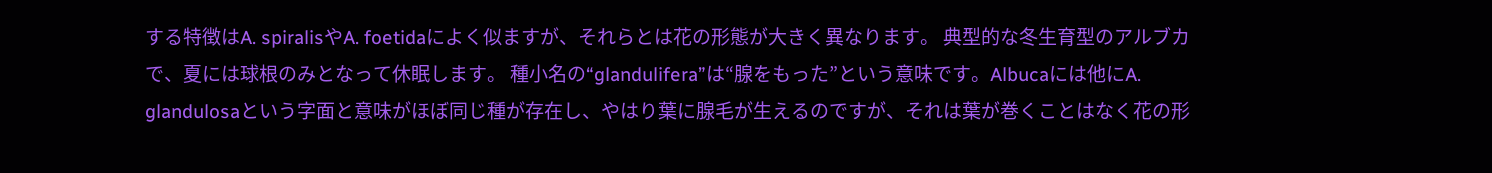する特徴はA. spiralisやA. foetidaによく似ますが、それらとは花の形態が大きく異なります。 典型的な冬生育型のアルブカで、夏には球根のみとなって休眠します。 種小名の“glandulifera”は“腺をもった”という意味です。Albucaには他にA. glandulosaという字面と意味がほぼ同じ種が存在し、やはり葉に腺毛が生えるのですが、それは葉が巻くことはなく花の形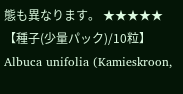態も異なります。 ★★★★★
【種子(少量パック)/10粒】Albuca unifolia (Kamieskroon,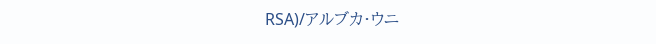RSA)/アルブカ・ウニ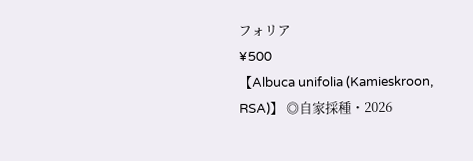フォリア
¥500
【Albuca unifolia (Kamieskroon, RSA)】 ◎自家採種・2026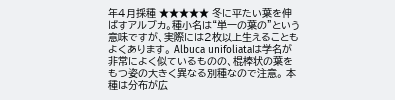年4月採種 ★★★★★ 冬に平たい葉を伸ばすアルブカ。種小名は“単一の葉の”という意味ですが、実際には2枚以上生えることもよくあります。 Albuca unifoliataは学名が非常によく似ているものの、棍棒状の葉をもつ姿の大きく異なる別種なので注意。 本種は分布が広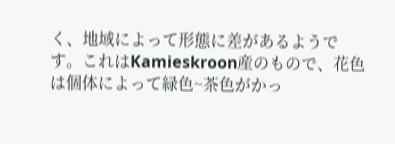く、地域によって形態に差があるようです。これはKamieskroon産のもので、花色は個体によって緑色~茶色がかっ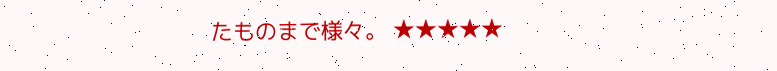たものまで様々。 ★★★★★